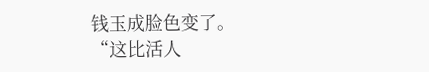钱玉成脸色变了。
“这比活人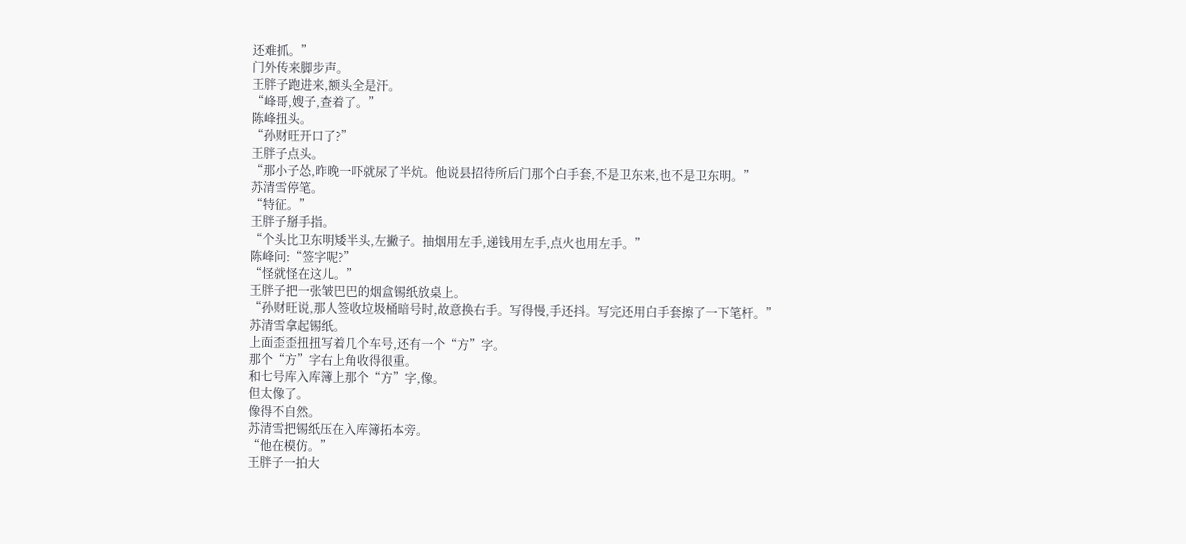还难抓。”
门外传来脚步声。
王胖子跑进来,额头全是汗。
“峰哥,嫂子,查着了。”
陈峰扭头。
“孙财旺开口了?”
王胖子点头。
“那小子怂,昨晚一吓就尿了半炕。他说县招待所后门那个白手套,不是卫东来,也不是卫东明。”
苏清雪停笔。
“特征。”
王胖子掰手指。
“个头比卫东明矮半头,左撇子。抽烟用左手,递钱用左手,点火也用左手。”
陈峰问:“签字呢?”
“怪就怪在这儿。”
王胖子把一张皱巴巴的烟盒锡纸放桌上。
“孙财旺说,那人签收垃圾桶暗号时,故意换右手。写得慢,手还抖。写完还用白手套擦了一下笔杆。”
苏清雪拿起锡纸。
上面歪歪扭扭写着几个车号,还有一个“方”字。
那个“方”字右上角收得很重。
和七号库入库簿上那个“方”字,像。
但太像了。
像得不自然。
苏清雪把锡纸压在入库簿拓本旁。
“他在模仿。”
王胖子一拍大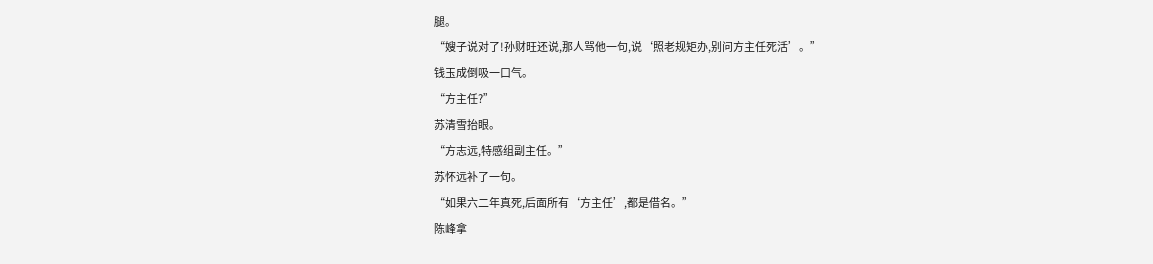腿。
“嫂子说对了!孙财旺还说,那人骂他一句,说‘照老规矩办,别问方主任死活’。”
钱玉成倒吸一口气。
“方主任?”
苏清雪抬眼。
“方志远,特感组副主任。”
苏怀远补了一句。
“如果六二年真死,后面所有‘方主任’,都是借名。”
陈峰拿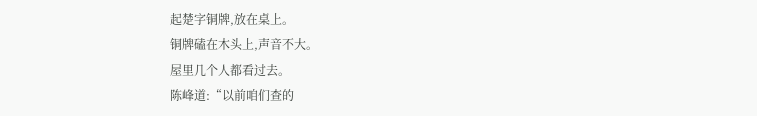起楚字铜牌,放在桌上。
铜牌磕在木头上,声音不大。
屋里几个人都看过去。
陈峰道:“以前咱们查的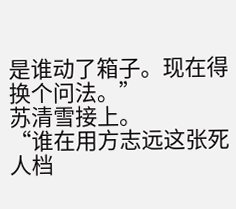是谁动了箱子。现在得换个问法。”
苏清雪接上。
“谁在用方志远这张死人档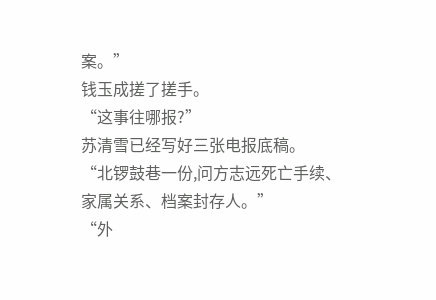案。”
钱玉成搓了搓手。
“这事往哪报?”
苏清雪已经写好三张电报底稿。
“北锣鼓巷一份,问方志远死亡手续、家属关系、档案封存人。”
“外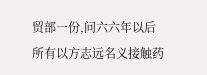贸部一份,问六六年以后所有以方志远名义接触药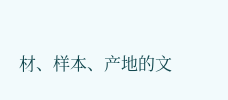材、样本、产地的文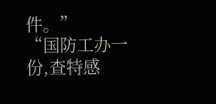件。”
“国防工办一份,查特感